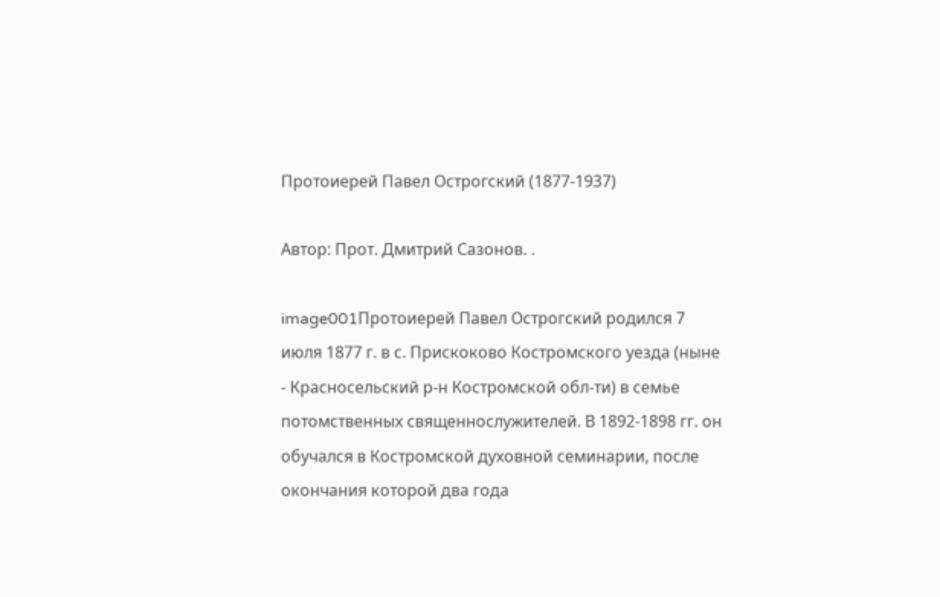Протоиерей Павел Острогский (1877-1937)

Автор: Прот. Дмитрий Сазонов. .

image001Протоиерей Павел Острогский родился 7 июля 1877 г. в с. Прискоково Костромского уезда (ныне - Красносельский р-н Костромской обл-ти) в семье потомственных священнослужителей. В 1892-1898 гг. он обучался в Костромской духовной семинарии, после окончания которой два года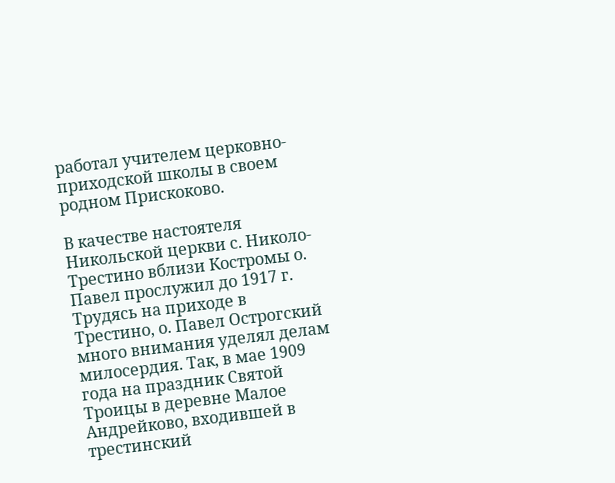работал учителем церковно-приходской школы в своем родном Прискоково.

В качестве настоятеля Никольской церкви с. Николо-Трестино вблизи Костромы о. Павел прослужил до 1917 г. Трудясь на приходе в Трестино, о. Павел Острогский много внимания уделял делам милосердия. Так, в мае 1909 года на праздник Святой Троицы в деревне Малое Андрейково, входившей в трестинский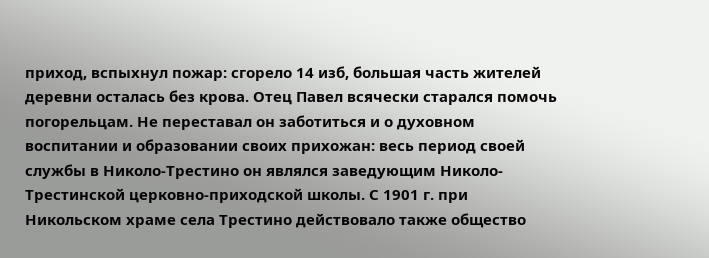приход, вспыхнул пожар: сгорело 14 изб, большая часть жителей деревни осталась без крова. Отец Павел всячески старался помочь погорельцам. Не переставал он заботиться и о духовном воспитании и образовании своих прихожан: весь период своей службы в Николо-Трестино он являлся заведующим Николо-Трестинской церковно-приходской школы. С 1901 г. при Никольском храме села Трестино действовало также общество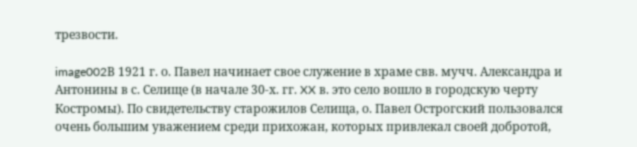трезвости.

image002В 1921 г. о. Павел начинает свое служение в храме свв. мучч. Александра и Антонины в с. Селище (в начале 30-х. гг. XX в. это село вошло в городскую черту Костромы). По свидетельству старожилов Селища, о. Павел Острогский пользовался очень большим уважением среди прихожан, которых привлекал своей добротой,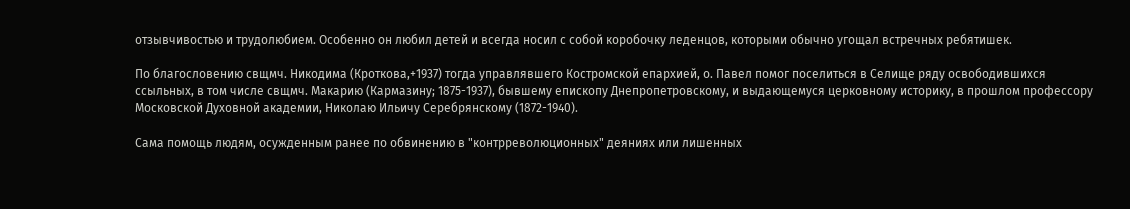отзывчивостью и трудолюбием. Особенно он любил детей и всегда носил с собой коробочку леденцов, которыми обычно угощал встречных ребятишек.

По благословению свщмч. Никодима (Кроткова,+1937) тогда управлявшего Костромской епархией, о. Павел помог поселиться в Селище ряду освободившихся ссыльных, в том числе свщмч. Макарию (Кармазину; 1875-1937), бывшему епископу Днепропетровскому, и выдающемуся церковному историку, в прошлом профессору Московской Духовной академии, Николаю Ильичу Серебрянскому (1872-1940).

Сама помощь людям, осужденным ранее по обвинению в "контрреволюционных" деяниях или лишенных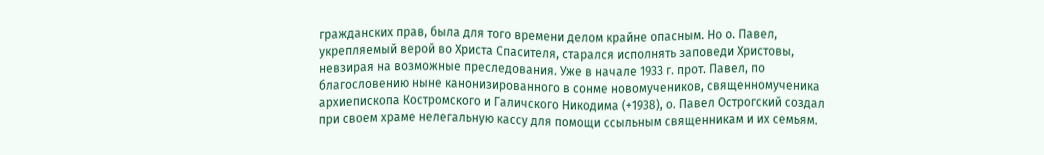гражданских прав, была для того времени делом крайне опасным. Но о. Павел, укрепляемый верой во Христа Спасителя, старался исполнять заповеди Христовы, невзирая на возможные преследования. Уже в начале 1933 г. прот. Павел, по благословению ныне канонизированного в сонме новомучеников, священномученика архиепископа Костромского и Галичского Никодима (+1938), о. Павел Острогский создал при своем храме нелегальную кассу для помощи ссыльным священникам и их семьям.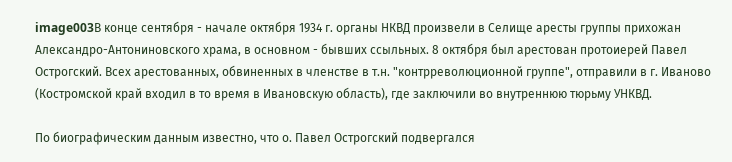image003В конце сентября - начале октября 1934 г. органы НКВД произвели в Селище аресты группы прихожан Александро-Антониновского храма, в основном - бывших ссыльных. 8 октября был арестован протоиерей Павел Острогский. Всех арестованных, обвиненных в членстве в т.н. "контрреволюционной группе", отправили в г. Иваново (Костромской край входил в то время в Ивановскую область), где заключили во внутреннюю тюрьму УНКВД.

По биографическим данным известно, что о. Павел Острогский подвергался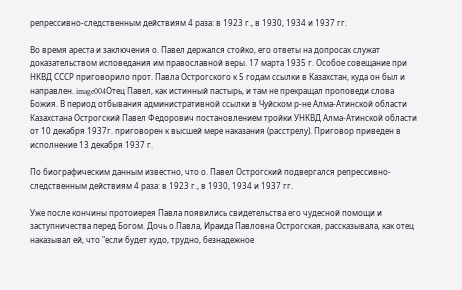репрессивно-следственным действиям 4 раза: в 1923 г., в 1930, 1934 и 1937 гг.

Во время ареста и заключения о. Павел держался стойко, его ответы на допросах служат доказательством исповедания им православной веры. 17 марта 1935 г. Особое совещание при НКВД СССР приговорило прот. Павла Острогского к 5 годам ссылки в Казахстан, куда он был и направлен. image004Отец Павел, как истинный пастырь, и там не прекращал проповеди слова Божия. В период отбывания административной ссылки в Чуйском р-не Алма-Атинской области Казахстана Острогский Павел Федорович постановлением тройки УНКВД Алма-Атинской области от 10 декабря 1937г. приговорен к высшей мере наказания (расстрелу). Приговор приведен в исполнение 13 декабря 1937 г.

По биографическим данным известно, что о. Павел Острогский подвергался репрессивно-следственным действиям 4 раза: в 1923 г., в 1930, 1934 и 1937 гг.

Уже после кончины протоиерея Павла появились свидетельства его чудесной помощи и заступничества перед Богом. Дочь о.Павла, Ираида Павловна Острогская, рассказывала, как отец наказывал ей, что "если будет худо, трудно, безнадежное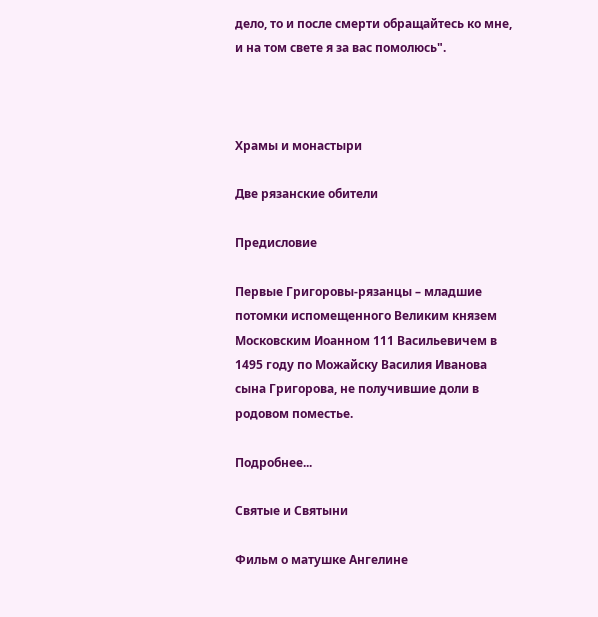дело, то и после смерти обращайтесь ко мне, и на том свете я за вас помолюсь".



Храмы и монастыри

Две рязанские обители

Предисловие

Первые Григоровы-рязанцы – младшие потомки испомещенного Великим князем Московским Иоанном 111 Васильевичем в 1495 году по Можайску Василия Иванова сына Григорова, не получившие доли в родовом поместье.

Подробнее...

Святые и Святыни

Фильм о матушке Ангелине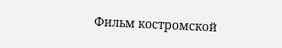Фильм костромской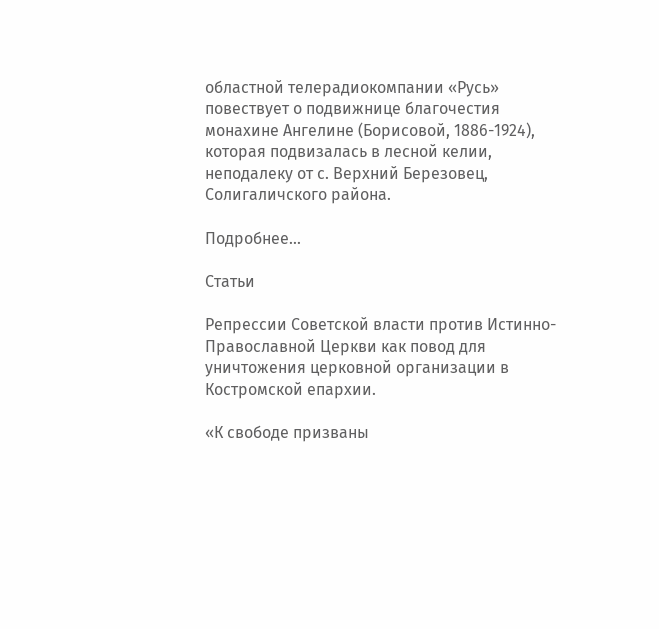областной телерадиокомпании «Русь» повествует о подвижнице благочестия монахине Ангелине (Борисовой, 1886-1924), которая подвизалась в лесной келии, неподалеку от с. Верхний Березовец, Солигаличского района.

Подробнее...

Статьи

Репрессии Советской власти против Истинно-Православной Церкви как повод для уничтожения церковной организации в Костромской епархии.

«К свободе призваны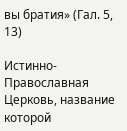вы братия» (Гал. 5, 13)

Истинно-Православная Церковь, название которой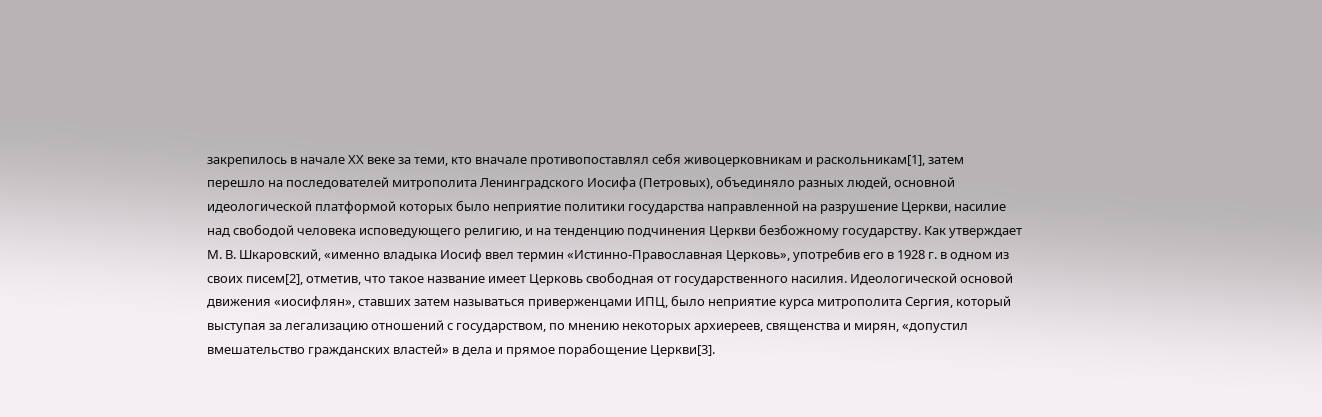закрепилось в начале ХХ веке за теми, кто вначале противопоставлял себя живоцерковникам и раскольникам[1], затем перешло на последователей митрополита Ленинградского Иосифа (Петровых), объединяло разных людей, основной идеологической платформой которых было неприятие политики государства направленной на разрушение Церкви, насилие над свободой человека исповедующего религию, и на тенденцию подчинения Церкви безбожному государству. Как утверждает М. В. Шкаровский, «именно владыка Иосиф ввел термин «Истинно-Православная Церковь», употребив его в 1928 г. в одном из своих писем[2], отметив, что такое название имеет Церковь свободная от государственного насилия. Идеологической основой движения «иосифлян», ставших затем называться приверженцами ИПЦ, было неприятие курса митрополита Сергия, который выступая за легализацию отношений с государством, по мнению некоторых архиереев, священства и мирян, «допустил вмешательство гражданских властей» в дела и прямое порабощение Церкви[3].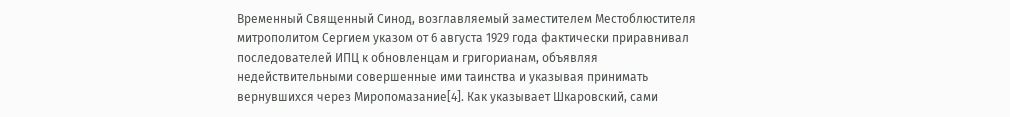Временный Священный Синод, возглавляемый заместителем Местоблюстителя митрополитом Сергием указом от 6 августа 1929 года фактически приравнивал последователей ИПЦ к обновленцам и григорианам, объявляя недействительными совершенные ими таинства и указывая принимать вернувшихся через Миропомазание[4]. Как указывает Шкаровский, сами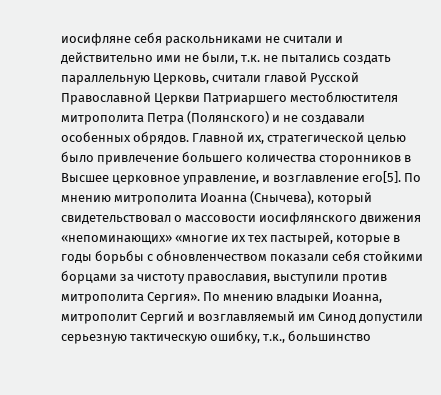иосифляне себя раскольниками не считали и действительно ими не были, т.к. не пытались создать параллельную Церковь, считали главой Русской Православной Церкви Патриаршего местоблюстителя митрополита Петра (Полянского) и не создавали особенных обрядов. Главной их, стратегической целью было привлечение большего количества сторонников в Высшее церковное управление, и возглавление его[5]. По мнению митрополита Иоанна (Снычева), который свидетельствовал о массовости иосифлянского движения «непоминающих» «многие их тех пастырей, которые в годы борьбы с обновленчеством показали себя стойкими борцами за чистоту православия, выступили против митрополита Сергия». По мнению владыки Иоанна, митрополит Сергий и возглавляемый им Синод допустили серьезную тактическую ошибку, т.к., большинство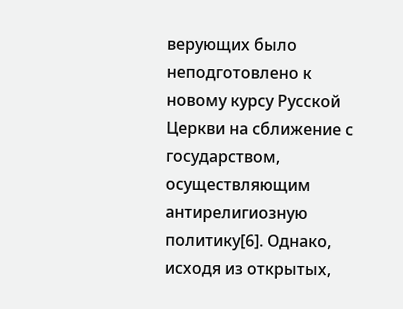верующих было неподготовлено к новому курсу Русской Церкви на сближение с государством, осуществляющим антирелигиозную политику[6]. Однако, исходя из открытых,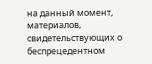на данный момент, материалов, свидетельствующих о беспрецедентном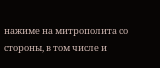нажиме на митрополита со стороны, в том числе и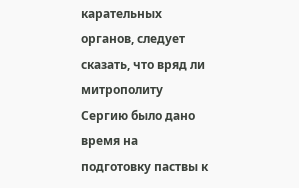карательных органов, следует сказать, что вряд ли митрополиту Сергию было дано время на подготовку паствы к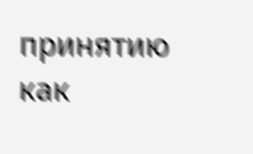принятию как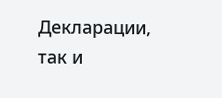Декларации, так и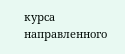курса направленного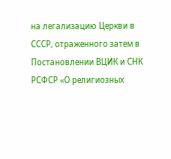на легализацию Церкви в СССР, отраженного затем в Постановлении ВЦИК и СНК РСФСР «О религиозных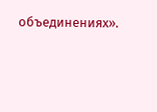объединениях».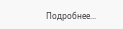Подробнее...